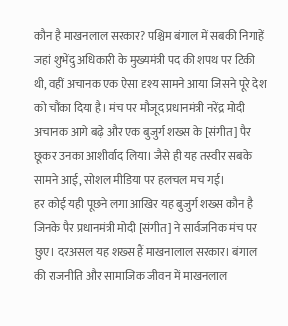कौन है माखनलाल सरकार? पश्चिम बंगाल में सबकी निगाहें जहां शुभेंदु अधिकारी के मुख्यमंत्री पद की शपथ पर टिकी थी, वहीं अचानक एक ऐसा दृश्य सामने आया जिसने पूरे देश को चौंका दिया है। मंच पर मौजूद प्रधानमंत्री नरेंद्र मोदी अचानक आगे बढ़े और एक बुजुर्ग शख्स के [संगीत] पैर छूकर उनका आशीर्वाद लिया। जैसे ही यह तस्वीर सबके सामने आई, सोशल मीडिया पर हलचल मच गई।
हर कोई यही पूछने लगा आखिर यह बुजुर्ग शख्स कौन है जिनके पैर प्रधानमंत्री मोदी [संगीत] ने सार्वजनिक मंच पर छुए। दरअसल यह शख्स हैं माखनालाल सरकार। बंगाल की राजनीति और सामाजिक जीवन में माखनलाल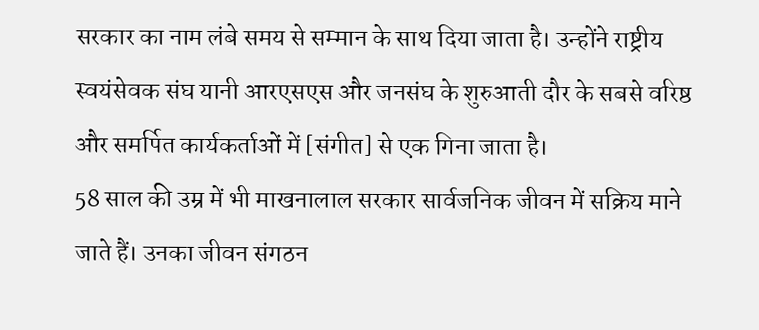सरकार का नाम लंबे समय से सम्मान के साथ दिया जाता है। उन्होंने राष्ट्रीय स्वयंसेवक संघ यानी आरएसएस और जनसंघ के शुरुआती दौर के सबसे वरिष्ठ और समर्पित कार्यकर्ताओं में [संगीत] से एक गिना जाता है।
58 साल की उम्र में भी माखनालाल सरकार सार्वजनिक जीवन में सक्रिय माने जाते हैं। उनका जीवन संगठन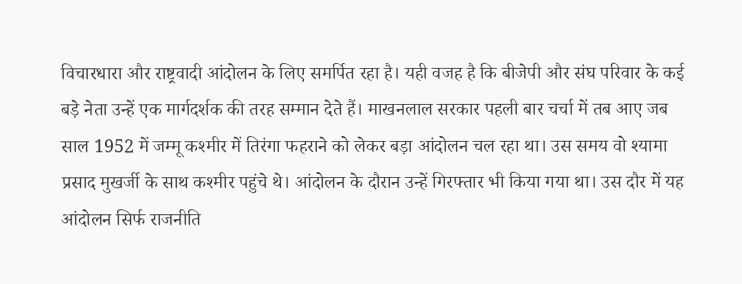विचारधारा और राष्ट्रवादी आंदोलन के लिए समर्पित रहा है। यही वजह है कि बीजेपी और संघ परिवार के कई बड़े नेता उन्हें एक मार्गदर्शक की तरह सम्मान देते हैं। माखनलाल सरकार पहली बार चर्चा में तब आए जब साल 1952 में जम्मू कश्मीर में तिरंगा फहराने को लेकर बड़ा आंदोलन चल रहा था। उस समय वो श्यामा प्रसाद मुखर्जी के साथ कश्मीर पहुंचे थे। आंदोलन के दौरान उन्हें गिरफ्तार भी किया गया था। उस दौर में यह आंदोलन सिर्फ राजनीति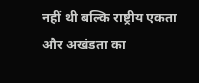नहीं थी बल्कि राष्ट्रीय एकता और अखंडता का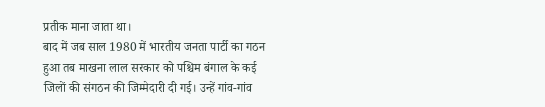प्रतीक माना जाता था।
बाद में जब साल 1980 में भारतीय जनता पार्टी का गठन हुआ तब माखना लाल सरकार को पश्चिम बंगाल के कई जिलों की संगठन की जिम्मेदारी दी गई। उन्हें गांव-गांव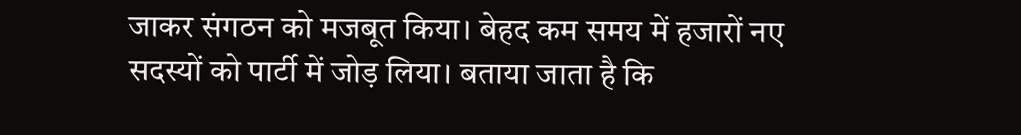जाकर संगठन को मजबूत किया। बेहद कम समय में हजारों नए सदस्यों को पार्टी में जोड़ लिया। बताया जाता है कि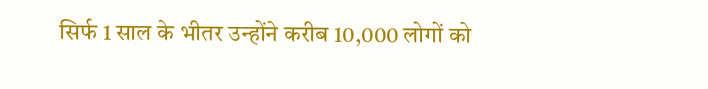सिर्फ 1 साल के भीतर उन्होंने करीब 10,000 लोगों को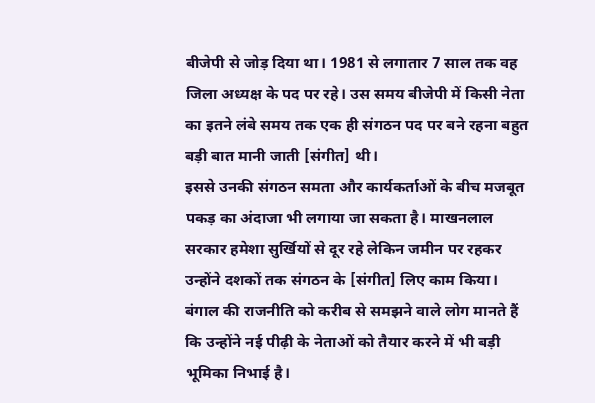बीजेपी से जोड़ दिया था। 1981 से लगातार 7 साल तक वह जिला अध्यक्ष के पद पर रहे। उस समय बीजेपी में किसी नेता का इतने लंबे समय तक एक ही संगठन पद पर बने रहना बहुत बड़ी बात मानी जाती [संगीत] थी।
इससे उनकी संगठन समता और कार्यकर्ताओं के बीच मजबूत पकड़ का अंदाजा भी लगाया जा सकता है। माखनलाल सरकार हमेशा सुर्खियों से दूर रहे लेकिन जमीन पर रहकर उन्होंने दशकों तक संगठन के [संगीत] लिए काम किया। बंगाल की राजनीति को करीब से समझने वाले लोग मानते हैं कि उन्होंने नई पीढ़ी के नेताओं को तैयार करने में भी बड़ी भूमिका निभाई है।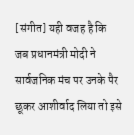[संगीत] यही वजह है कि
जब प्रधानमंत्री मोदी ने सार्वजनिक मंच पर उनके पैर छूकर आशीर्वाद लिया तो इसे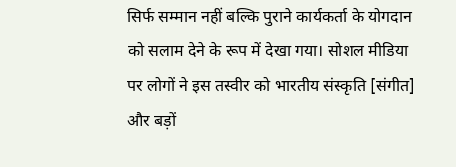सिर्फ सम्मान नहीं बल्कि पुराने कार्यकर्ता के योगदान को सलाम देने के रूप में देखा गया। सोशल मीडिया पर लोगों ने इस तस्वीर को भारतीय संस्कृति [संगीत] और बड़ों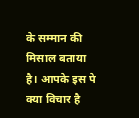के सम्मान की मिसाल बताया है। आपके इस पे क्या विचार है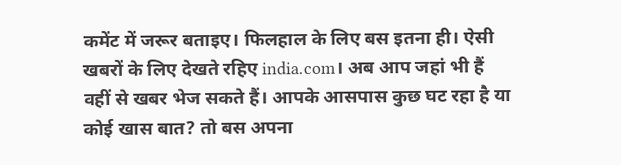कमेंट में जरूर बताइए। फिलहाल के लिए बस इतना ही। ऐसी खबरों के लिए देखते रहिए india.com। अब आप जहां भी हैं वहीं से खबर भेज सकते हैं। आपके आसपास कुछ घट रहा है या कोई खास बात? तो बस अपना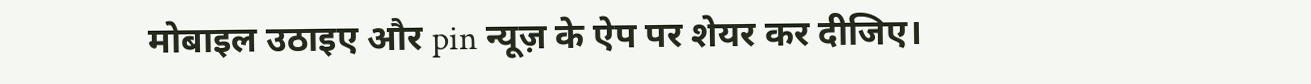मोबाइल उठाइए और pin न्यूज़ के ऐप पर शेयर कर दीजिए।